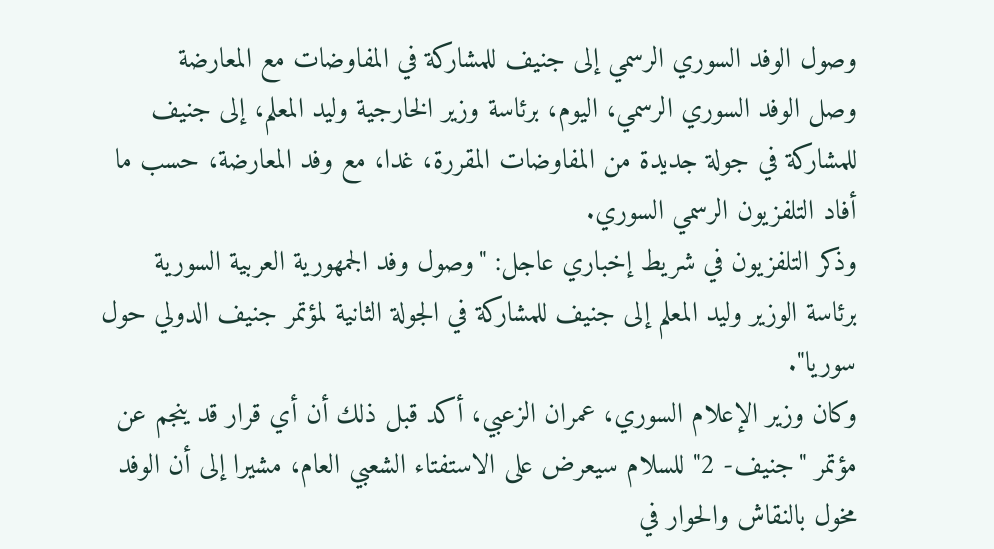وصول الوفد السوري الرسمي إلى جنيف للمشاركة في المفاوضات مع المعارضة
وصل الوفد السوري الرسمي، اليوم، برئاسة وزير الخارجية وليد المعلم، إلى جنيف للمشاركة في جولة جديدة من المفاوضات المقررة، غدا، مع وفد المعارضة، حسب ما أفاد التلفزيون الرسمي السوري.
وذكر التلفزيون في شريط إخباري عاجل: "وصول وفد الجمهورية العربية السورية برئاسة الوزير وليد المعلم إلى جنيف للمشاركة في الجولة الثانية لمؤتمر جنيف الدولي حول سوريا".
وكان وزير الإعلام السوري، عمران الزعبي، أكد قبل ذلك أن أي قرار قد ينجم عن مؤتمر "جنيف- 2" للسلام سيعرض على الاستفتاء الشعبي العام، مشيرا إلى أن الوفد مخول بالنقاش والحوار في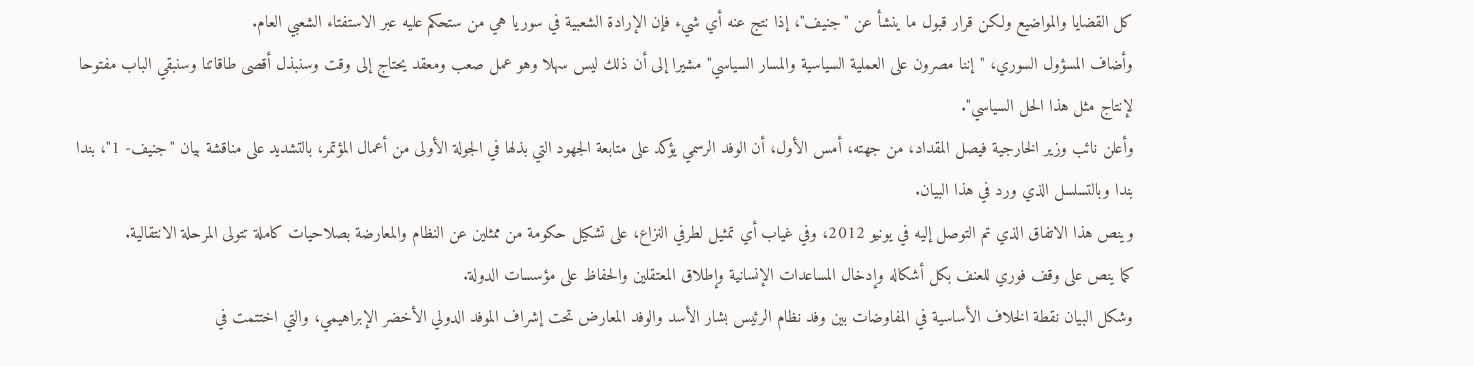كل القضايا والمواضيع ولكن قرار قبول ما ينشأ عن "جنيف"، إذا نتج عنه أي شيء فإن الإرادة الشعبية في سوريا هي من ستحكم عليه عبر الاستفتاء الشعبي العام.
وأضاف المسؤول السوري، "إننا مصرون على العملية السياسية والمسار السياسي" مشيرا إلى أن ذلك ليس سهلا وهو عمل صعب ومعقد يحتاج إلى وقت وسنبذل أقصى طاقاتنا وسنبقي الباب مفتوحا لإنتاج مثل هذا الحل السياسي".
وأعلن نائب وزير الخارجية فيصل المقداد، من جهته، أمس الأول، أن الوفد الرسمي يؤكد على متابعة الجهود التي بذلها في الجولة الأولى من أعمال المؤتمر، بالتشديد على مناقشة بيان "جنيف- 1"، بندا بندا وبالتسلسل الذي ورد في هذا البيان.
وينص هذا الاتفاق الذي تم التوصل إليه في يونيو 2012، وفي غياب أي تمثيل لطرفي النزاع، على تشكيل حكومة من ممثلين عن النظام والمعارضة بصلاحيات كاملة تتولى المرحلة الانتقالية.
كما ينص على وقف فوري للعنف بكل أشكاله وإدخال المساعدات الإنسانية وإطلاق المعتقلين والحفاظ على مؤسسات الدولة.
وشكل البيان نقطة الخلاف الأساسية في المفاوضات بين وفد نظام الرئيس بشار الأسد والوفد المعارض تحت إشراف الموفد الدولي الأخضر الإبراهيمي، والتي اختتمت في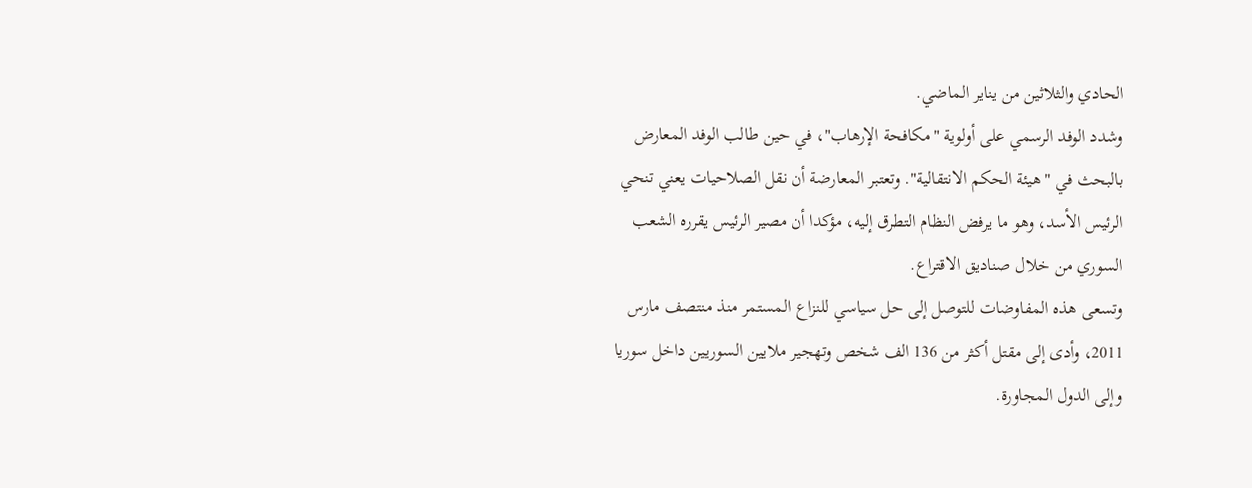الحادي والثلاثين من يناير الماضي.
وشدد الوفد الرسمي على أولوية "مكافحة الإرهاب"، في حين طالب الوفد المعارض بالبحث في "هيئة الحكم الانتقالية". وتعتبر المعارضة أن نقل الصلاحيات يعني تنحي الرئيس الأسد، وهو ما يرفض النظام التطرق إليه، مؤكدا أن مصير الرئيس يقرره الشعب السوري من خلال صناديق الاقتراع.
وتسعى هذه المفاوضات للتوصل إلى حل سياسي للنزاع المستمر منذ منتصف مارس 2011، وأدى إلى مقتل أكثر من 136 الف شخص وتهجير ملايين السوريين داخل سوريا وإلى الدول المجاورة.